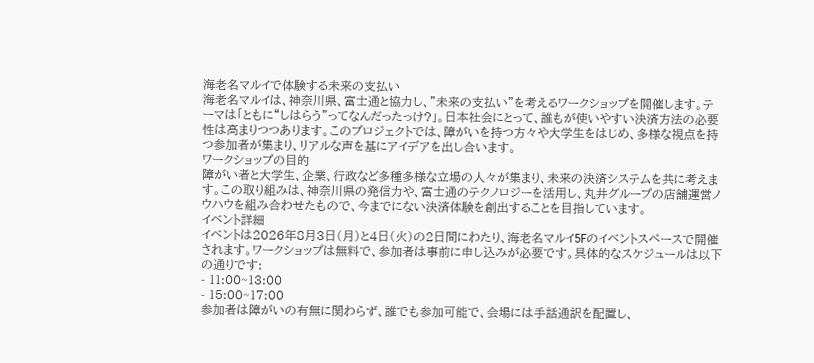海老名マルイで体験する未来の支払い
海老名マルイは、神奈川県、富士通と協力し、”未来の支払い”を考えるワークショップを開催します。テーマは「ともに“しはらう”ってなんだったっけ?」。日本社会にとって、誰もが使いやすい決済方法の必要性は高まりつつあります。このプロジェクトでは、障がいを持つ方々や大学生をはじめ、多様な視点を持つ参加者が集まり、リアルな声を基にアイデアを出し合います。
ワークショップの目的
障がい者と大学生、企業、行政など多種多様な立場の人々が集まり、未来の決済システムを共に考えます。この取り組みは、神奈川県の発信力や、富士通のテクノロジーを活用し、丸井グループの店舗運営ノウハウを組み合わせたもので、今までにない決済体験を創出することを目指しています。
イベント詳細
イベントは2026年8月3日(月)と4日(火)の2日間にわたり、海老名マルイ5Fのイベントスペースで開催されます。ワークショップは無料で、参加者は事前に申し込みが必要です。具体的なスケジュールは以下の通りです:
- 11:00~13:00
- 15:00~17:00
参加者は障がいの有無に関わらず、誰でも参加可能で、会場には手話通訳を配置し、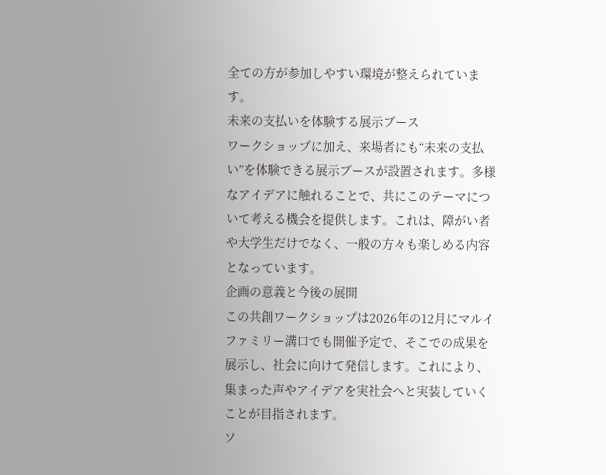全ての方が参加しやすい環境が整えられています。
未来の支払いを体験する展示ブース
ワークショップに加え、来場者にも“未来の支払い”を体験できる展示ブースが設置されます。多様なアイデアに触れることで、共にこのテーマについて考える機会を提供します。これは、障がい者や大学生だけでなく、一般の方々も楽しめる内容となっています。
企画の意義と今後の展開
この共創ワークショップは2026年の12月にマルイファミリー溝口でも開催予定で、そこでの成果を展示し、社会に向けて発信します。これにより、集まった声やアイデアを実社会へと実装していくことが目指されます。
ソ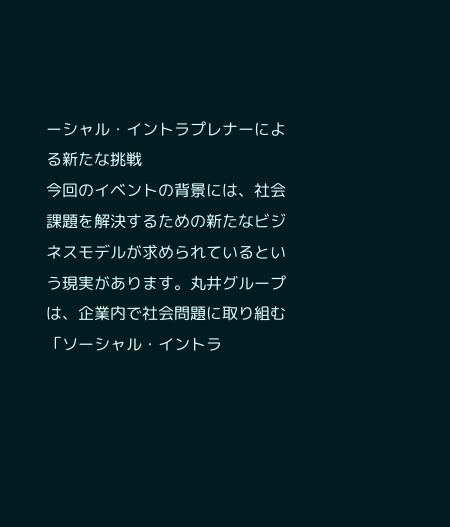ーシャル・イントラプレナーによる新たな挑戦
今回のイベントの背景には、社会課題を解決するための新たなビジネスモデルが求められているという現実があります。丸井グループは、企業内で社会問題に取り組む「ソーシャル・イントラ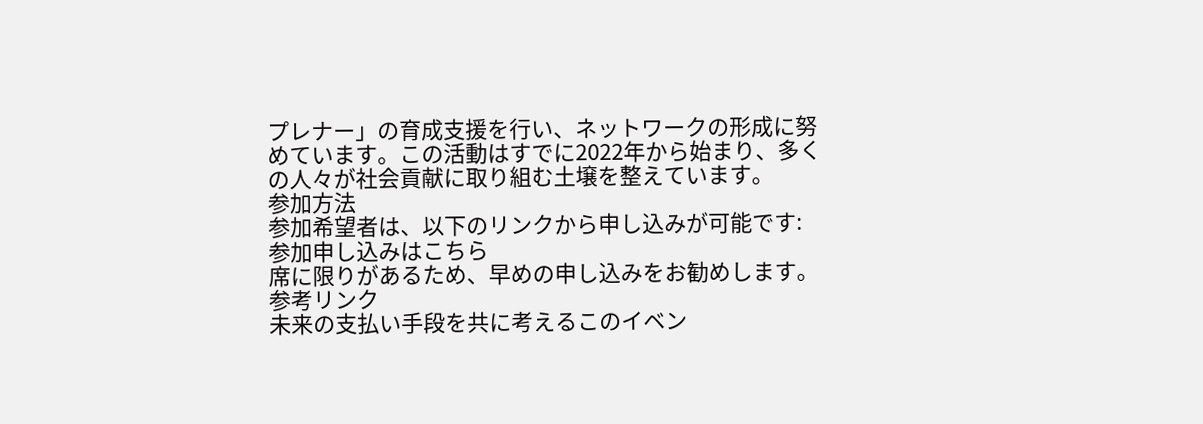プレナー」の育成支援を行い、ネットワークの形成に努めています。この活動はすでに2022年から始まり、多くの人々が社会貢献に取り組む土壌を整えています。
参加方法
参加希望者は、以下のリンクから申し込みが可能です:
参加申し込みはこちら
席に限りがあるため、早めの申し込みをお勧めします。
参考リンク
未来の支払い手段を共に考えるこのイベン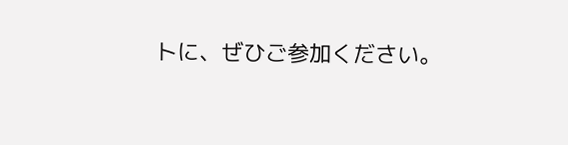トに、ぜひご参加ください。